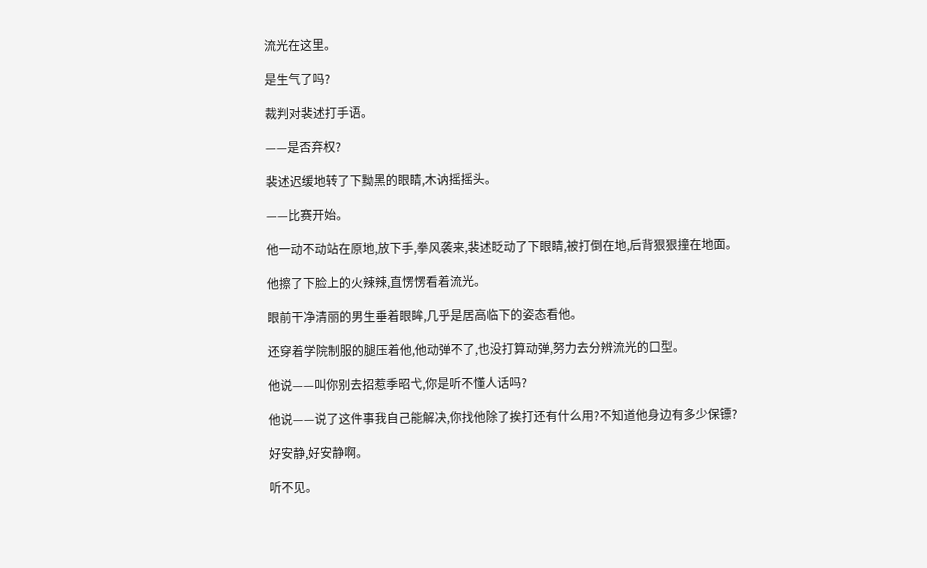流光在这里。

是生气了吗?

裁判对裴述打手语。

——是否弃权?

裴述迟缓地转了下黝黑的眼睛,木讷摇摇头。

——比赛开始。

他一动不动站在原地,放下手,拳风袭来,裴述眨动了下眼睛,被打倒在地,后背狠狠撞在地面。

他擦了下脸上的火辣辣,直愣愣看着流光。

眼前干净清丽的男生垂着眼眸,几乎是居高临下的姿态看他。

还穿着学院制服的腿压着他,他动弹不了,也没打算动弹,努力去分辨流光的口型。

他说——叫你别去招惹季昭弋,你是听不懂人话吗?

他说——说了这件事我自己能解决,你找他除了挨打还有什么用?不知道他身边有多少保镖?

好安静,好安静啊。

听不见。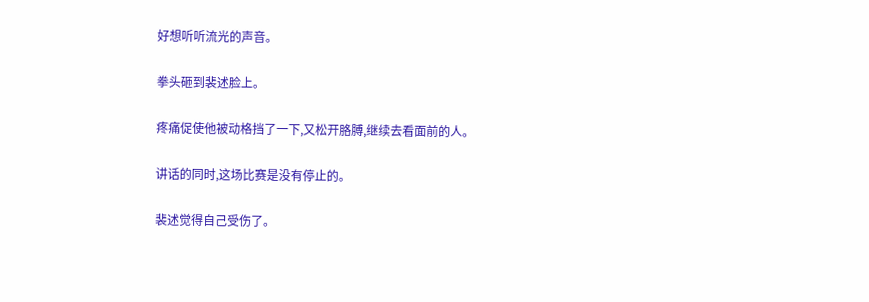好想听听流光的声音。

拳头砸到裴述脸上。

疼痛促使他被动格挡了一下,又松开胳膊,继续去看面前的人。

讲话的同时,这场比赛是没有停止的。

裴述觉得自己受伤了。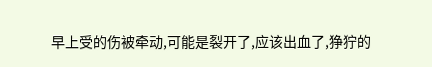早上受的伤被牵动,可能是裂开了,应该出血了,狰狞的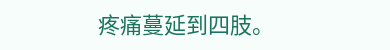疼痛蔓延到四肢。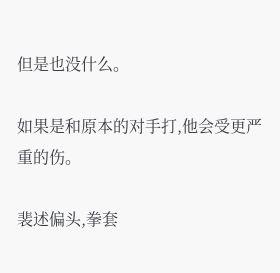但是也没什么。

如果是和原本的对手打,他会受更严重的伤。

裴述偏头,拳套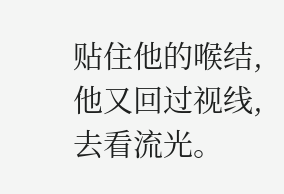贴住他的喉结,他又回过视线,去看流光。